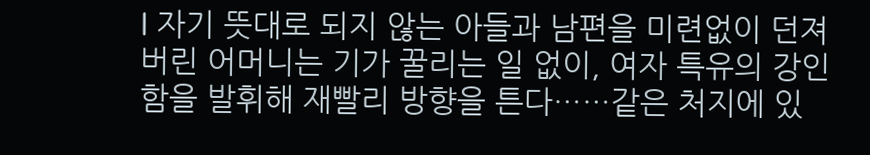l 자기 뜻대로 되지 않는 아들과 남편을 미련없이 던져버린 어머니는 기가 꿀리는 일 없이, 여자 특유의 강인함을 발휘해 재빨리 방향을 튼다……같은 처지에 있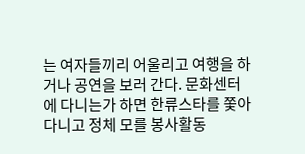는 여자들끼리 어울리고 여행을 하거나 공연을 보러 간다. 문화센터에 다니는가 하면 한류스타를 쫓아다니고 정체 모를 봉사활동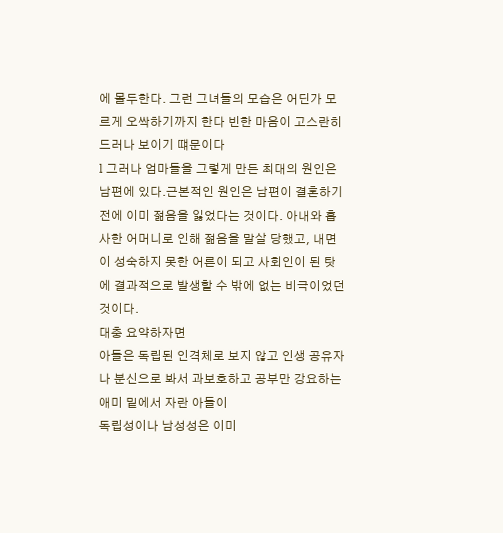에 몰두한다. 그런 그녀들의 모습은 어딘가 모르게 오싹하기까지 한다 빈한 마음이 고스란히 드러나 보이기 떄문이다
l 그러나 엄마들을 그렇게 만든 최대의 원인은 남편에 있다.근본적인 원인은 남편이 결혼하기 전에 이미 젊음을 잃었다는 것이다. 아내와 흡사한 어머니로 인해 젊음을 말살 당했고, 내면이 성숙하지 못한 어른이 되고 사회인이 된 탓에 결과적으로 발생할 수 밖에 없는 비극이었던 것이다.
대충 요약하자면
아들은 독립된 인격체로 보지 않고 인생 공유자나 분신으로 봐서 과보호하고 공부만 강요하는 애미 밑에서 자란 아들이
독립성이나 남성성은 이미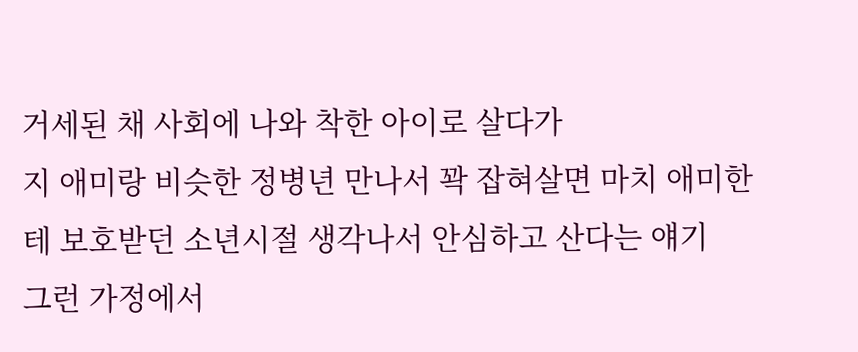거세된 채 사회에 나와 착한 아이로 살다가
지 애미랑 비슷한 정병년 만나서 꽉 잡혀살면 마치 애미한테 보호받던 소년시절 생각나서 안심하고 산다는 얘기
그런 가정에서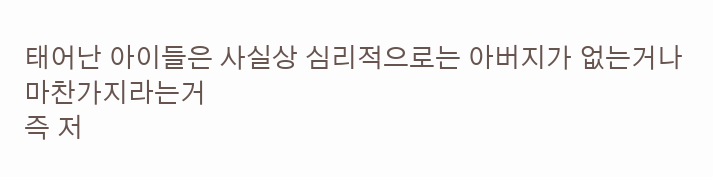태어난 아이들은 사실상 심리적으로는 아버지가 없는거나 마찬가지라는거
즉 저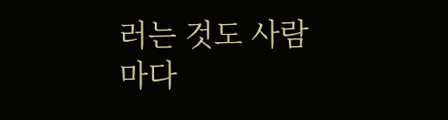러는 것도 사람마다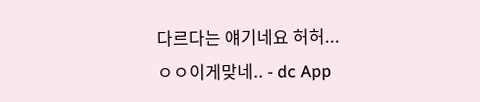다르다는 얘기네요 허허...
ㅇㅇ이게맞네.. - dc App